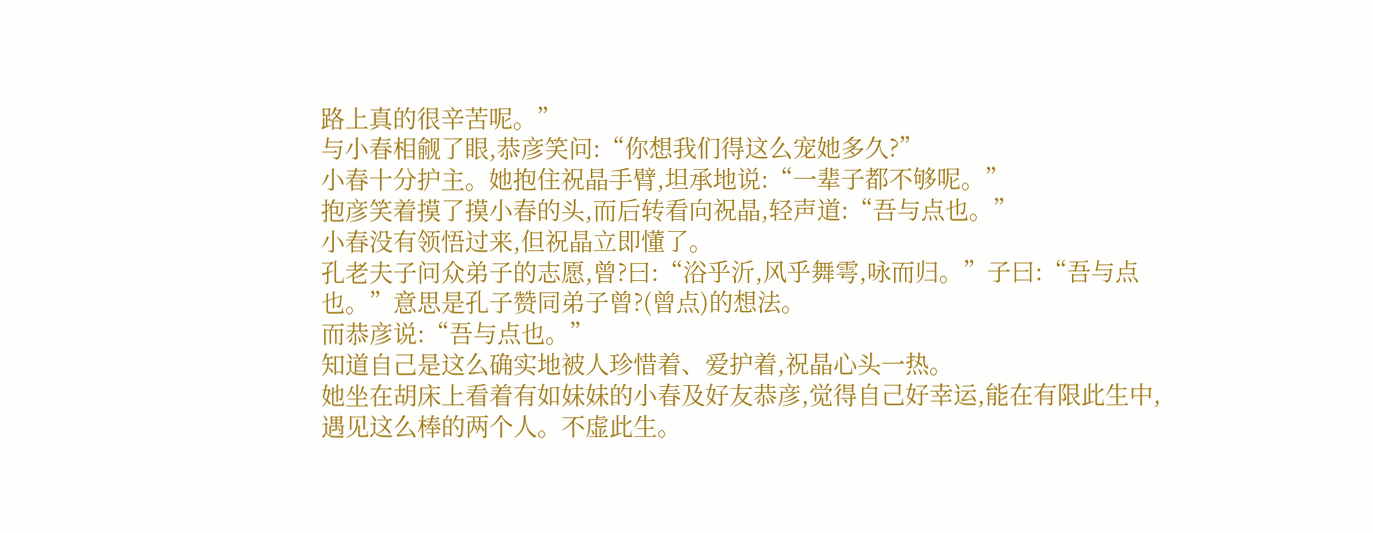路上真的很辛苦呢。”
与小春相觎了眼,恭彦笑问:“你想我们得这么宠她多久?”
小春十分护主。她抱住祝晶手臂,坦承地说:“一辈子都不够呢。”
抱彦笑着摸了摸小春的头,而后转看向祝晶,轻声道:“吾与点也。”
小春没有领悟过来,但祝晶立即懂了。
孔老夫子问众弟子的志愿,曾?曰:“浴乎沂,风乎舞雩,咏而归。”子曰:“吾与点也。”意思是孔子赞同弟子曾?(曾点)的想法。
而恭彦说:“吾与点也。”
知道自己是这么确实地被人珍惜着、爱护着,祝晶心头一热。
她坐在胡床上看着有如妹妹的小春及好友恭彦,觉得自己好幸运,能在有限此生中,遇见这么棒的两个人。不虚此生。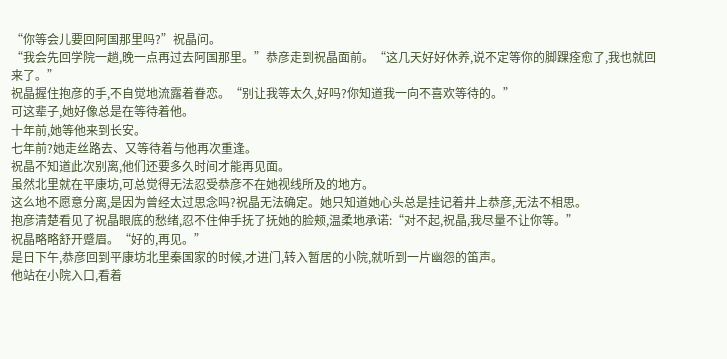“你等会儿要回阿国那里吗?”祝晶问。
“我会先回学院一趟,晚一点再过去阿国那里。”恭彦走到祝晶面前。“这几天好好休养,说不定等你的脚踝痊愈了,我也就回来了。”
祝晶握住抱彦的手,不自觉地流露着眷恋。“别让我等太久,好吗?你知道我一向不喜欢等待的。”
可这辈子,她好像总是在等待着他。
十年前,她等他来到长安。
七年前?她走丝路去、又等待着与他再次重逢。
祝晶不知道此次别离,他们还要多久时间才能再见面。
虽然北里就在平康坊,可总觉得无法忍受恭彦不在她视线所及的地方。
这么地不愿意分离,是因为曾经太过思念吗?祝晶无法确定。她只知道她心头总是挂记着井上恭彦,无法不相思。
抱彦清楚看见了祝晶眼底的愁绪,忍不住伸手抚了抚她的脸颊,温柔地承诺:“对不起,祝晶,我尽量不让你等。”
祝晶略略舒开蹙眉。“好的,再见。”
是日下午,恭彦回到平康坊北里秦国家的时候,才进门,转入暂居的小院,就听到一片幽怨的笛声。
他站在小院入口,看着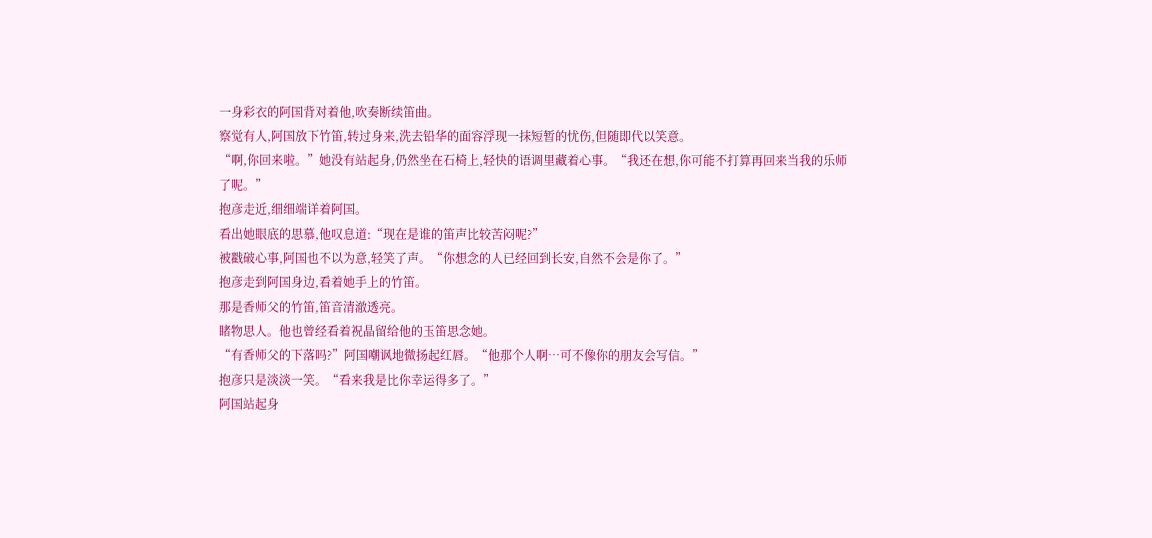一身彩衣的阿国背对着他,吹奏断续笛曲。
察觉有人,阿国放下竹笛,转过身来,洗去铅华的面容浮现一抹短暂的忧伤,但随即代以笑意。
“啊,你回来啦。”她没有站起身,仍然坐在石椅上,轻快的语调里藏着心事。“我还在想,你可能不打算再回来当我的乐师了呢。”
抱彦走近,细细端详着阿国。
看出她眼底的思慕,他叹息道:“现在是谁的笛声比较苦闷呢?”
被戳破心事,阿国也不以为意,轻笑了声。“你想念的人已经回到长安,自然不会是你了。”
抱彦走到阿国身边,看着她手上的竹笛。
那是香师父的竹笛,笛音清澈透亮。
睹物思人。他也曾经看着祝晶留给他的玉笛思念她。
“有香师父的下落吗?”阿国嘲讽地微扬起红唇。“他那个人啊…可不像你的朋友会写信。”
抱彦只是淡淡一笑。“看来我是比你幸运得多了。”
阿国站起身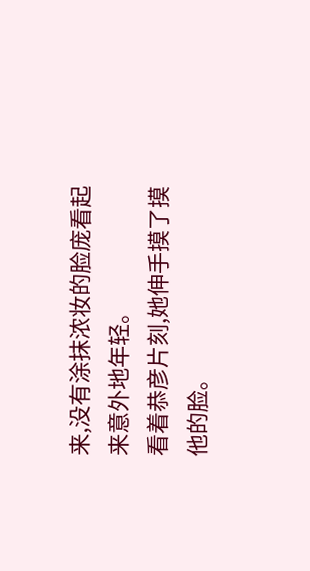来,没有涂抹浓妆的脸庞看起来意外地年轻。
看着恭彦片刻,她伸手摸了摸他的脸。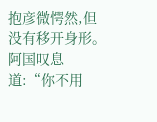抱彦微愕然,但没有移开身形。
阿国叹息道:“你不用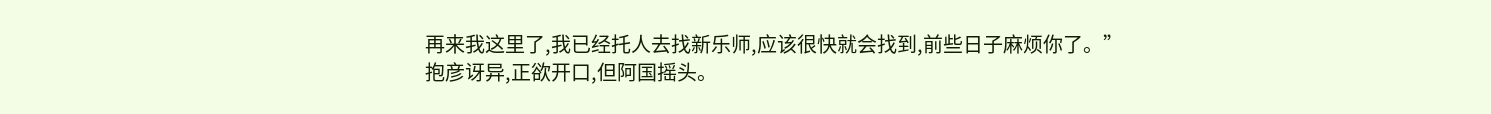再来我这里了,我已经托人去找新乐师,应该很快就会找到,前些日子麻烦你了。”
抱彦讶异,正欲开口,但阿国摇头。